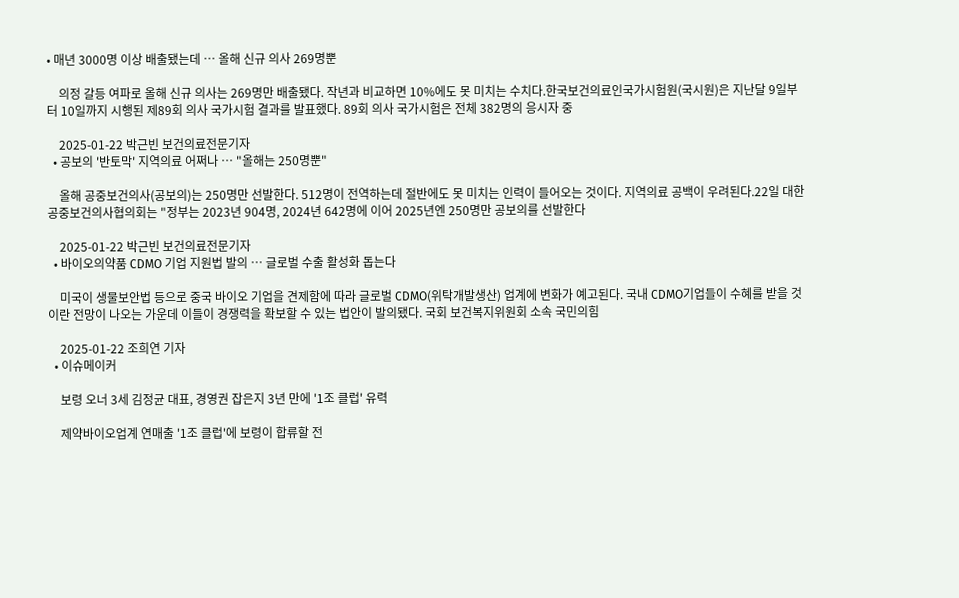• 매년 3000명 이상 배출됐는데 … 올해 신규 의사 269명뿐

    의정 갈등 여파로 올해 신규 의사는 269명만 배출됐다. 작년과 비교하면 10%에도 못 미치는 수치다.한국보건의료인국가시험원(국시원)은 지난달 9일부터 10일까지 시행된 제89회 의사 국가시험 결과를 발표했다. 89회 의사 국가시험은 전체 382명의 응시자 중

    2025-01-22 박근빈 보건의료전문기자
  • 공보의 '반토막' 지역의료 어쩌나 … "올해는 250명뿐"

    올해 공중보건의사(공보의)는 250명만 선발한다. 512명이 전역하는데 절반에도 못 미치는 인력이 들어오는 것이다. 지역의료 공백이 우려된다.22일 대한공중보건의사협의회는 "정부는 2023년 904명, 2024년 642명에 이어 2025년엔 250명만 공보의를 선발한다

    2025-01-22 박근빈 보건의료전문기자
  • 바이오의약품 CDMO 기업 지원법 발의 … 글로벌 수출 활성화 돕는다

    미국이 생물보안법 등으로 중국 바이오 기업을 견제함에 따라 글로벌 CDMO(위탁개발생산) 업계에 변화가 예고된다. 국내 CDMO기업들이 수혜를 받을 것이란 전망이 나오는 가운데 이들이 경쟁력을 확보할 수 있는 법안이 발의됐다. 국회 보건복지위원회 소속 국민의힘

    2025-01-22 조희연 기자
  • 이슈메이커

    보령 오너 3세 김정균 대표, 경영권 잡은지 3년 만에 '1조 클럽' 유력

    제약바이오업계 연매출 '1조 클럽'에 보령이 합류할 전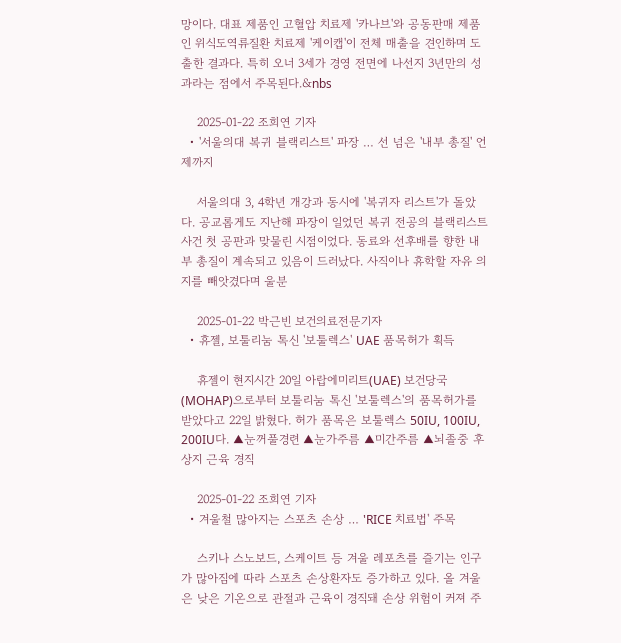망이다. 대표 제품인 고혈압 치료제 '카나브'와 공동판매 제품인 위식도역류질환 치료제 '케이캡'이 전체 매출을 견인하며 도출한 결과다. 특히 오너 3세가 경영 전면에 나선지 3년만의 성과라는 점에서 주목된다.&nbs

    2025-01-22 조희연 기자
  • '서울의대 복귀 블랙리스트' 파장 … 선 넘은 '내부 총질' 언제까지

    서울의대 3, 4학년 개강과 동시에 '복귀자 리스트'가 돌았다. 공교롭게도 지난해 파장이 일었던 복귀 전공의 블랙리스트 사건 첫 공판과 맞물린 시점이었다. 동료와 선후배를 향한 내부 총질이 계속되고 있음이 드러났다. 사직이나 휴학할 자유 의지를 빼앗겼다며 울분

    2025-01-22 박근빈 보건의료전문기자
  • 휴젤, 보툴리눔 톡신 '보툴렉스' UAE 품목허가 획득

    휴젤이 현지시간 20일 아랍에미리트(UAE) 보건당국(MOHAP)으로부터 보툴리눔 톡신 '보툴렉스'의 품목허가를 받았다고 22일 밝혔다. 허가 품목은 보툴렉스 50IU, 100IU, 200IU다. ▲눈꺼풀경련 ▲눈가주름 ▲미간주름 ▲뇌졸중 후 상지 근육 경직

    2025-01-22 조희연 기자
  • 겨울철 많아지는 스포츠 손상 … 'RICE 치료법' 주목

    스키나 스노보드, 스케이트 등 겨울 레포츠를 즐기는 인구가 많아짐에 따라 스포츠 손상환자도 증가하고 있다. 올 겨울은 낮은 기온으로 관절과 근육이 경직돼 손상 위험이 커져 주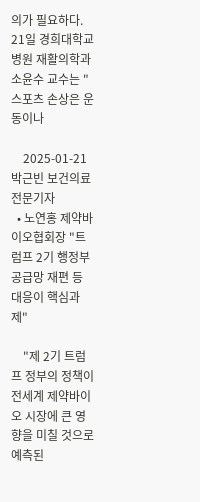의가 필요하다. 21일 경희대학교병원 재활의학과 소윤수 교수는 "스포츠 손상은 운동이나

    2025-01-21 박근빈 보건의료전문기자
  • 노연홍 제약바이오협회장 "트럼프 2기 행정부 공급망 재편 등 대응이 핵심과제"

    "제 2기 트럼프 정부의 정책이 전세계 제약바이오 시장에 큰 영향을 미칠 것으로 예측된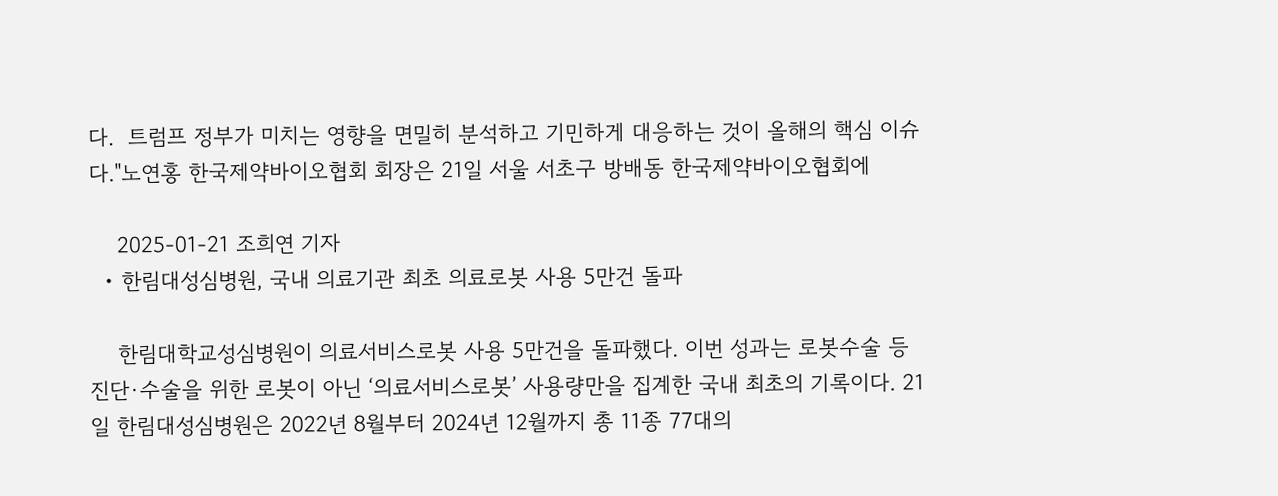다.  트럼프 정부가 미치는 영향을 면밀히 분석하고 기민하게 대응하는 것이 올해의 핵심 이슈다."노연홍 한국제약바이오협회 회장은 21일 서울 서초구 방배동 한국제약바이오협회에

    2025-01-21 조희연 기자
  • 한림대성심병원, 국내 의료기관 최초 의료로봇 사용 5만건 돌파

    한림대학교성심병원이 의료서비스로봇 사용 5만건을 돌파했다. 이번 성과는 로봇수술 등 진단·수술을 위한 로봇이 아닌 ‘의료서비스로봇’ 사용량만을 집계한 국내 최초의 기록이다. 21일 한림대성심병원은 2022년 8월부터 2024년 12월까지 총 11종 77대의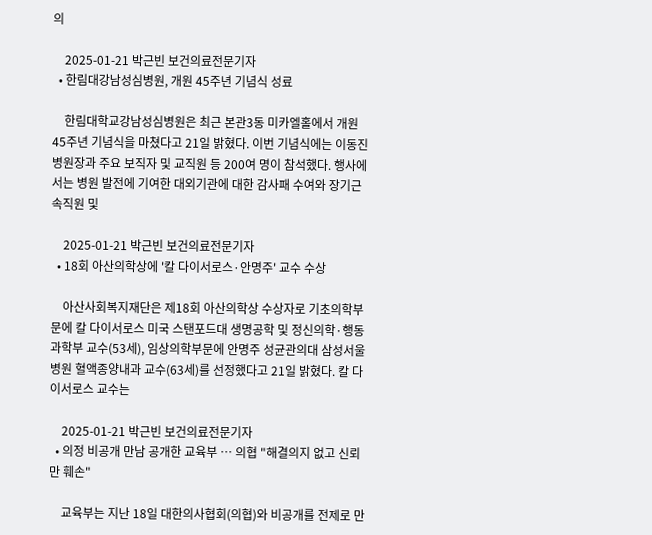의

    2025-01-21 박근빈 보건의료전문기자
  • 한림대강남성심병원, 개원 45주년 기념식 성료

    한림대학교강남성심병원은 최근 본관3동 미카엘홀에서 개원 45주년 기념식을 마쳤다고 21일 밝혔다. 이번 기념식에는 이동진 병원장과 주요 보직자 및 교직원 등 200여 명이 참석했다. 행사에서는 병원 발전에 기여한 대외기관에 대한 감사패 수여와 장기근속직원 및

    2025-01-21 박근빈 보건의료전문기자
  • 18회 아산의학상에 '칼 다이서로스·안명주' 교수 수상

    아산사회복지재단은 제18회 아산의학상 수상자로 기초의학부문에 칼 다이서로스 미국 스탠포드대 생명공학 및 정신의학·행동과학부 교수(53세), 임상의학부문에 안명주 성균관의대 삼성서울병원 혈액종양내과 교수(63세)를 선정했다고 21일 밝혔다. 칼 다이서로스 교수는

    2025-01-21 박근빈 보건의료전문기자
  • 의정 비공개 만남 공개한 교육부 … 의협 "해결의지 없고 신뢰만 훼손"

    교육부는 지난 18일 대한의사협회(의협)와 비공개를 전제로 만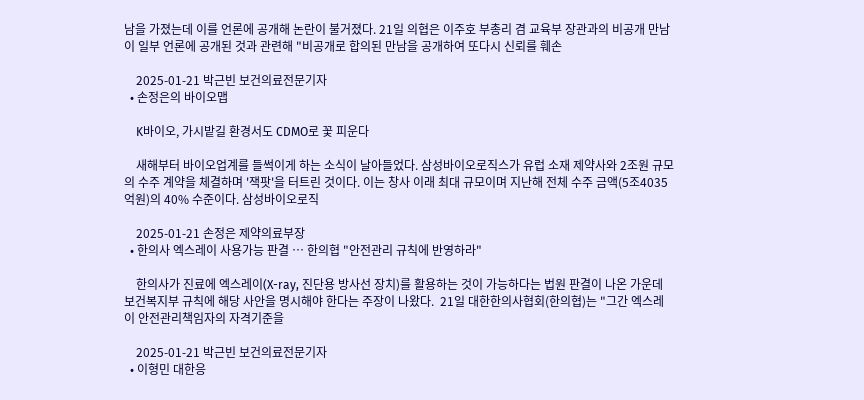남을 가졌는데 이를 언론에 공개해 논란이 불거졌다. 21일 의협은 이주호 부총리 겸 교육부 장관과의 비공개 만남이 일부 언론에 공개된 것과 관련해 "비공개로 합의된 만남을 공개하여 또다시 신뢰를 훼손

    2025-01-21 박근빈 보건의료전문기자
  • 손정은의 바이오맵

    K바이오, 가시밭길 환경서도 CDMO로 꽃 피운다

    새해부터 바이오업계를 들썩이게 하는 소식이 날아들었다. 삼성바이오로직스가 유럽 소재 제약사와 2조원 규모의 수주 계약을 체결하며 '잭팟'을 터트린 것이다. 이는 창사 이래 최대 규모이며 지난해 전체 수주 금액(5조4035억원)의 40% 수준이다. 삼성바이오로직

    2025-01-21 손정은 제약의료부장
  • 한의사 엑스레이 사용가능 판결 … 한의협 "안전관리 규칙에 반영하라"

    한의사가 진료에 엑스레이(X-ray, 진단용 방사선 장치)를 활용하는 것이 가능하다는 법원 판결이 나온 가운데 보건복지부 규칙에 해당 사안을 명시해야 한다는 주장이 나왔다.  21일 대한한의사협회(한의협)는 "그간 엑스레이 안전관리책임자의 자격기준을

    2025-01-21 박근빈 보건의료전문기자
  • 이형민 대한응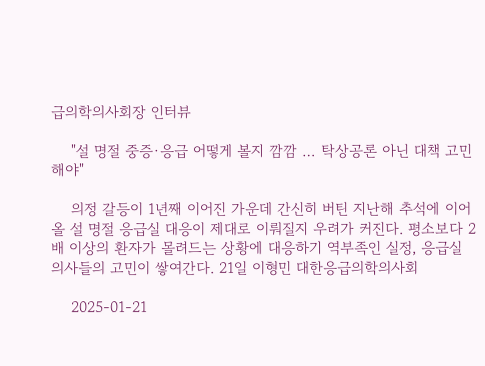급의학의사회장 인터뷰

    "설 명절 중증·응급 어떻게 볼지 깜깜 … 탁상공론 아닌 대책 고민해야"

    의정 갈등이 1년째 이어진 가운데 간신히 버틴 지난해 추석에 이어 올 설 명절 응급실 대응이 제대로 이뤄질지 우려가 커진다. 평소보다 2배 이상의 환자가 몰려드는 상황에 대응하기 역부족인 실정, 응급실 의사들의 고민이 쌓여간다. 21일 이형민 대한응급의학의사회

    2025-01-21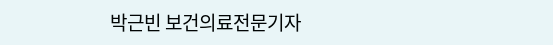박근빈 보건의료전문기자